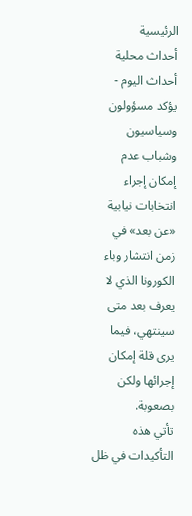الرئيسية
أحداث محلية
أحداث اليوم - يؤكد مسؤولون وسياسيون وشباب عدم إمكان إجراء انتخابات نيابية «عن بعد» في زمن انتشار وباء الكورونا الذي لا يعرف بعد متى سينتهي، فيما يرى قلة إمكان إجرائها ولكن بصعوبة.
تأتي هذه التأكيدات في ظل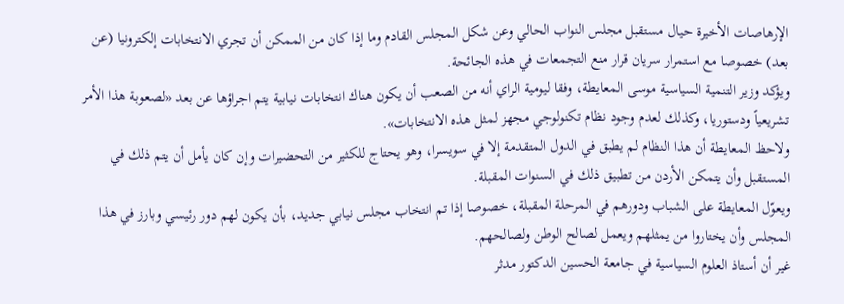الإرهاصات الأخيرة حيال مستقبل مجلس النواب الحالي وعن شكل المجلس القادم وما إذا كان من الممكن أن تجري الانتخابات إلكترونيا (عن بعد) خصوصا مع استمرار سريان قرار منع التجمعات في هذه الجائحة.
ويؤكد وزير التنمية السياسية موسى المعايطة، وفقا ليومية الراي أنه من الصعب أن يكون هناك انتخابات نيابية يتم اجراؤها عن بعد «لصعوبة هذا الأمر تشريعياً ودستوريا، وكذلك لعدم وجود نظام تكنولوجي مجهز لمثل هذه الانتخابات».
ولاحظ المعايطة أن هذا النظام لم يطبق في الدول المتقدمة إلا في سويسرا، وهو يحتاج للكثير من التحضيرات وإن كان يأمل أن يتم ذلك في المستقبل وأن يتمكن الأردن من تطبيق ذلك في السنوات المقبلة.
ويعوّل المعايطة على الشباب ودورهم في المرحلة المقبلة، خصوصا إذا تم انتخاب مجلس نيابي جديد، بأن يكون لهم دور رئيسي وبارز في هذا المجلس وأن يختاروا من يمثلهم ويعمل لصالح الوطن ولصالحهم.
غير أن أستاذ العلوم السياسية في جامعة الحسين الدكتور مدثر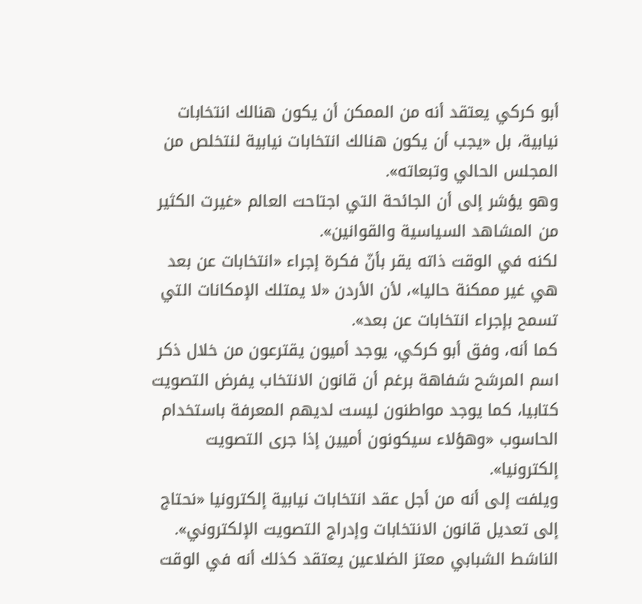أبو كركي يعتقد أنه من الممكن أن يكون هنالك انتخابات نيابية، بل «يجب أن يكون هنالك انتخابات نيابية لنتخلص من المجلس الحالي وتبعاته».
وهو يؤشر إلى أن الجائحة التي اجتاحت العالم «غيرت الكثير من المشاهد السياسية والقوانين».
لكنه في الوقت ذاته يقر بأنّ فكرة إجراء «انتخابات عن بعد هي غير ممكنة حاليا»، لأن الأردن «لا يمتلك الإمكانات التي تسمح بإجراء انتخابات عن بعد».
كما أنه، وفق أبو كركي، يوجد أميون يقترعون من خلال ذكر اسم المرشح شفاهة برغم أن قانون الانتخاب يفرض التصويت كتابيا، كما يوجد مواطنون ليست لديهم المعرفة باستخدام الحاسوب «وهؤلاء سيكونون أميين إذا جرى التصويت إلكترونيا».
ويلفت إلى أنه من أجل عقد انتخابات نيابية إلكترونيا «نحتاج إلى تعديل قانون الانتخابات وإدراج التصويت الإلكتروني».
الناشط الشبابي معتز الضلاعين يعتقد كذلك أنه في الوقت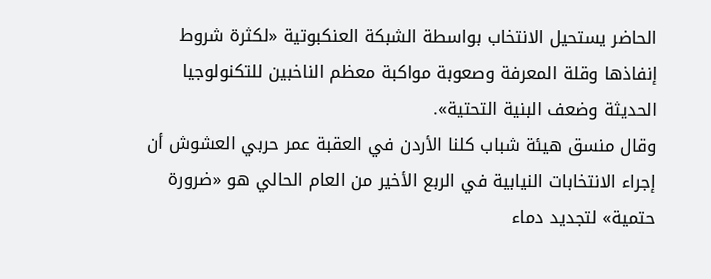الحاضر يستحيل الانتخاب بواسطة الشبكة العنكبوتية «لكثرة شروط إنفاذها وقلة المعرفة وصعوبة مواكبة معظم الناخبين للتكنولوجيا الحديثة وضعف البنية التحتية».
وقال منسق هيئة شباب كلنا الأردن في العقبة عمر حربي العشوش أن إجراء الانتخابات النيابية في الربع الأخير من العام الحالي هو «ضرورة حتمية» لتجديد دماء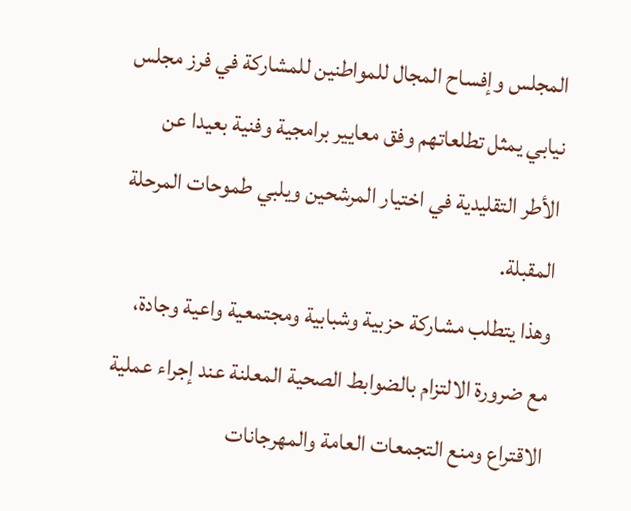المجلس وإفساح المجال للمواطنين للمشاركة في فرز مجلس نيابي يمثل تطلعاتهم وفق معايير برامجية وفنية بعيدا عن الأطر التقليدية في اختيار المرشحين ويلبي طموحات المرحلة المقبلة.
وهذا يتطلب مشاركة حزبية وشبابية ومجتمعية واعية وجادة، مع ضرورة الالتزام بالضوابط الصحية المعلنة عند إجراء عملية الاقتراع ومنع التجمعات العامة والمهرجانات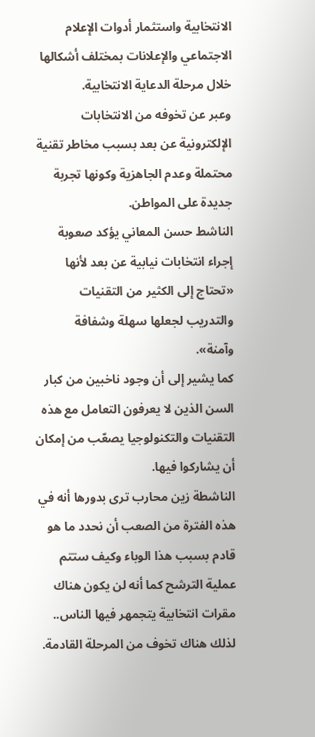الانتخابية واستثمار أدوات الإعلام الاجتماعي والإعلانات بمختلف أشكالها خلال مرحلة الدعاية الانتخابية.
وعبر عن تخوفه من الانتخابات الإلكترونية عن بعد بسبب مخاطر تقنية محتملة وعدم الجاهزية وكونها تجربة جديدة على المواطن.
الناشط حسن المعاني يؤكد صعوبة إجراء انتخابات نيابية عن بعد لأنها «تحتاج إلى الكثير من التقنيات والتدريب لجعلها سهلة وشفافة وآمنة».
كما يشير إلى أن وجود ناخبين من كبار السن الذين لا يعرفون التعامل مع هذه التقنيات والتكنولوجيا يصعّب من إمكان أن يشاركوا فيها.
الناشطة زين محارب ترى بدورها أنه في هذه الفترة من الصعب أن نحدد ما هو قادم بسبب هذا الوباء وكيف ستتم عملية الترشح كما أنه لن يكون هناك مقرات انتخابية يتجمهر فيها الناس.. لذلك هناك تخوف من المرحلة القادمة.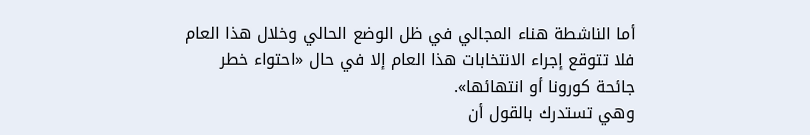أما الناشطة هناء المجالي في ظل الوضع الحالي وخلال هذا العام فلا تتوقع إجراء الانتخابات هذا العام إلا في حال «احتواء خطر جائحة كورونا أو انتهائها».
وهي تستدرك بالقول أن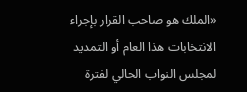«الملك هو صاحب القرار بإجراء الانتخابات هذا العام أو التمديد لمجلس النواب الحالي لفترة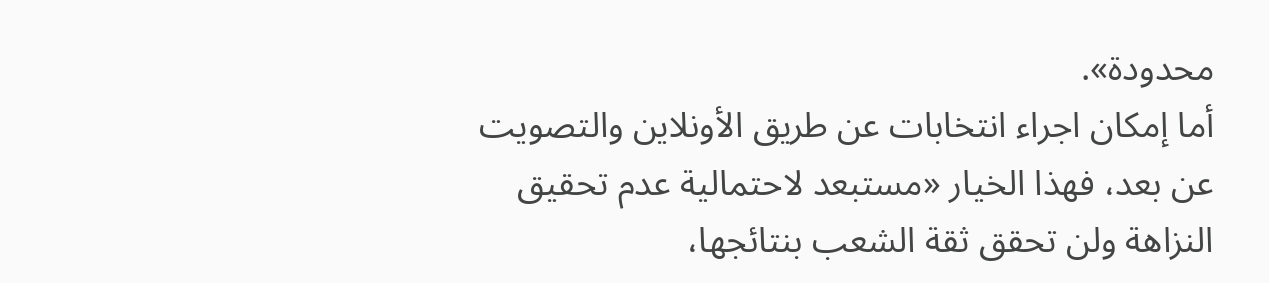محدودة».
أما إمكان اجراء انتخابات عن طريق الأونلاين والتصويت عن بعد، فهذا الخيار «مستبعد لاحتمالية عدم تحقيق النزاهة ولن تحقق ثقة الشعب بنتائجها،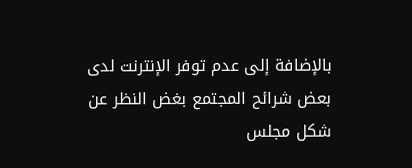بالإضافة إلى عدم توفر الإنترنت لدى بعض شرائح المجتمع بغض النظر عن شكل مجلس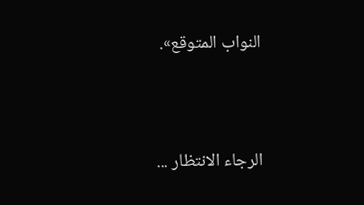النواب المتوقع».




الرجاء الانتظار ...